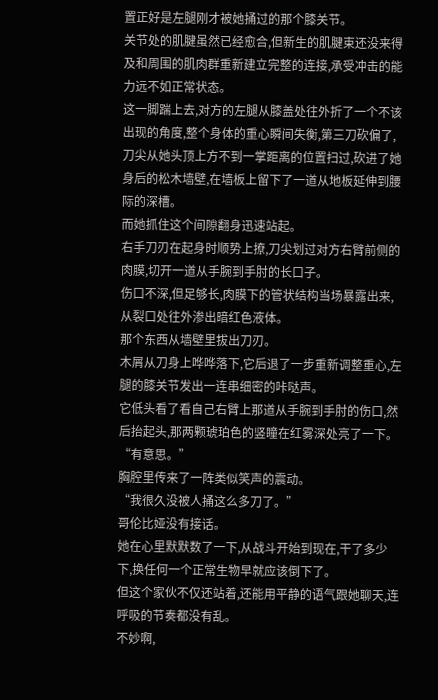置正好是左腿刚才被她捅过的那个膝关节。
关节处的肌腱虽然已经愈合,但新生的肌腱束还没来得及和周围的肌肉群重新建立完整的连接,承受冲击的能力远不如正常状态。
这一脚踹上去,对方的左腿从膝盖处往外折了一个不该出现的角度,整个身体的重心瞬间失衡,第三刀砍偏了,刀尖从她头顶上方不到一掌距离的位置扫过,砍进了她身后的松木墙壁,在墙板上留下了一道从地板延伸到腰际的深槽。
而她抓住这个间隙翻身迅速站起。
右手刀刃在起身时顺势上撩,刀尖划过对方右臂前侧的肉膜,切开一道从手腕到手肘的长口子。
伤口不深,但足够长,肉膜下的管状结构当场暴露出来,从裂口处往外渗出暗红色液体。
那个东西从墙壁里拔出刀刃。
木屑从刀身上哗哗落下,它后退了一步重新调整重心,左腿的膝关节发出一连串细密的咔哒声。
它低头看了看自己右臂上那道从手腕到手肘的伤口,然后抬起头,那两颗琥珀色的竖瞳在红雾深处亮了一下。
“有意思。”
胸腔里传来了一阵类似笑声的震动。
“我很久没被人捅这么多刀了。”
哥伦比娅没有接话。
她在心里默默数了一下,从战斗开始到现在,干了多少下,换任何一个正常生物早就应该倒下了。
但这个家伙不仅还站着,还能用平静的语气跟她聊天,连呼吸的节奏都没有乱。
不妙啊,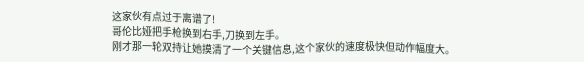这家伙有点过于离谱了!
哥伦比娅把手枪换到右手,刀换到左手。
刚才那一轮双持让她摸清了一个关键信息,这个家伙的速度极快但动作幅度大。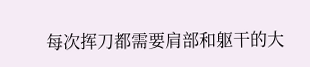每次挥刀都需要肩部和躯干的大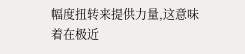幅度扭转来提供力量,这意味着在极近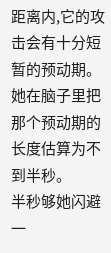距离内,它的攻击会有十分短暂的预动期。
她在脑子里把那个预动期的长度估算为不到半秒。
半秒够她闪避一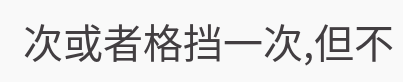次或者格挡一次,但不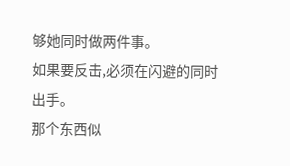够她同时做两件事。
如果要反击,必须在闪避的同时出手。
那个东西似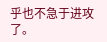乎也不急于进攻了。